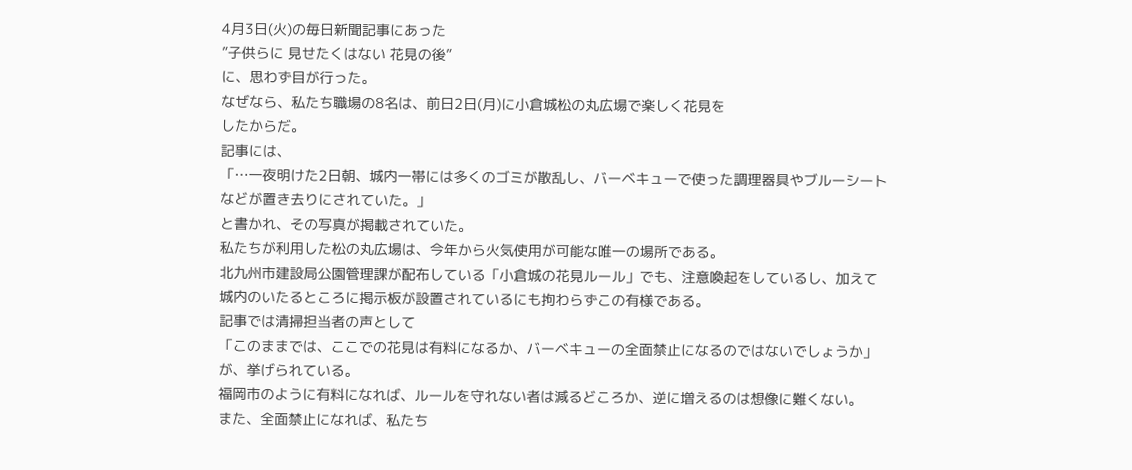4月3日(火)の毎日新聞記事にあった
”子供らに 見せたくはない 花見の後”
に、思わず目が行った。
なぜなら、私たち職場の8名は、前日2日(月)に小倉城松の丸広場で楽しく花見を
したからだ。
記事には、
「…一夜明けた2日朝、城内一帯には多くのゴミが散乱し、バーベキューで使った調理器具やブルーシート
などが置き去りにされていた。」
と書かれ、その写真が掲載されていた。
私たちが利用した松の丸広場は、今年から火気使用が可能な唯一の場所である。
北九州市建設局公園管理課が配布している「小倉城の花見ルール」でも、注意喚起をしているし、加えて
城内のいたるところに掲示板が設置されているにも拘わらずこの有様である。
記事では清掃担当者の声として
「このままでは、ここでの花見は有料になるか、バーベキューの全面禁止になるのではないでしょうか」
が、挙げられている。
福岡市のように有料になれば、ルールを守れない者は減るどころか、逆に増えるのは想像に難くない。
また、全面禁止になれば、私たち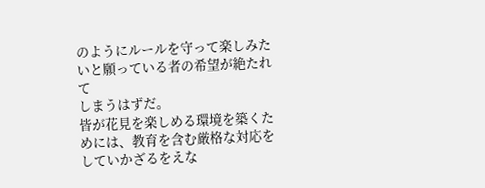のようにルールを守って楽しみたいと願っている者の希望が絶たれて
しまうはずだ。
皆が花見を楽しめる環境を築くためには、教育を含む厳格な対応をしていかざるをえな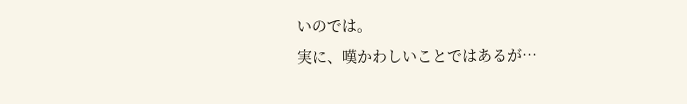いのでは。
実に、嘆かわしいことではあるが…